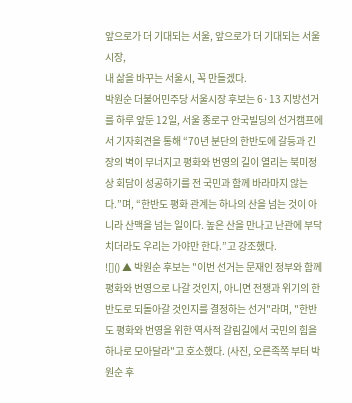앞으로가 더 기대되는 서울, 앞으로가 더 기대되는 서울시장,
내 삶을 바꾸는 서울시, 꼭 만들겠다.
박원순 더불어민주당 서울시장 후보는 6·13 지방선거를 하루 앞둔 12일, 서울 종로구 안국빌딩의 선거캠프에서 기자회견을 통해 “70년 분단의 한반도에 갈등과 긴장의 벽이 무너지고 평화와 번영의 길이 열리는 북미정상 회담이 성공하기를 전 국민과 함께 바라마지 않는다.”며, “한반도 평화 관계는 하나의 산을 넘는 것이 아니라 산맥을 넘는 일이다. 높은 산을 만나고 난관에 부닥치더라도 우리는 가야만 한다.”고 강조했다.
![]() ▲ 박원순 후보는 "이번 선거는 문재인 정부와 함께 평화와 번영으로 나갈 것인지, 아니면 전쟁과 위기의 한반도로 되돌아갈 것인지를 결정하는 선거"라며, "한반도 평화와 번영을 위한 역사적 갈림길에서 국민의 힘을 하나로 모아달라"고 호소했다. (사진, 오른족쪽 부터 박원순 후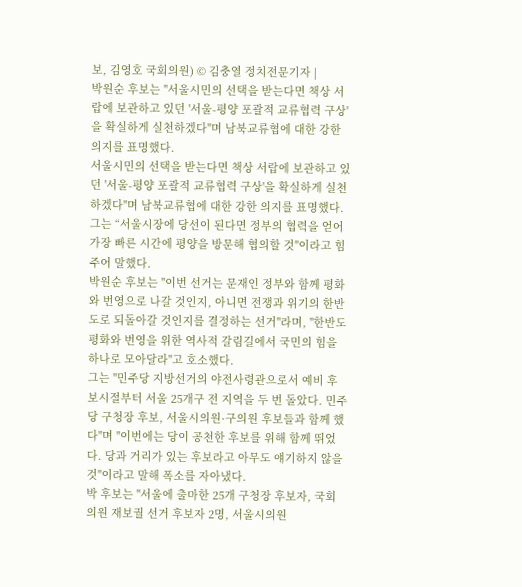보, 김영호 국회의원) © 김충열 정치전문기자 |
박원순 후보는 "서울시민의 선택을 받는다면 책상 서랍에 보관하고 있던 '서울-평양 포괄적 교류협력 구상'을 확실하게 실천하겠다"며 남북교류협에 대한 강한 의지를 표명했다.
서울시민의 선택을 받는다면 책상 서랍에 보관하고 있던 '서울-평양 포괄적 교류협력 구상'을 확실하게 실천하겠다"며 남북교류협에 대한 강한 의지를 표명했다. 그는 “서울시장에 당선이 된다면 정부의 협력을 얻어 가장 빠른 시간에 평양을 방문해 협의할 것"이라고 힘주어 말했다.
박원순 후보는 "이번 선거는 문재인 정부와 함께 평화와 번영으로 나갈 것인지, 아니면 전쟁과 위기의 한반도로 되돌아갈 것인지를 결정하는 선거"라며, "한반도 평화와 번영을 위한 역사적 갈림길에서 국민의 힘을 하나로 모아달라"고 호소했다.
그는 "민주당 지방선거의 야전사령관으로서 예비 후보시절부터 서울 25개구 전 지역을 두 번 돌았다. 민주당 구청장 후보, 서울시의원·구의원 후보들과 함께 했다"며 "이번에는 당이 공천한 후보를 위해 함께 뛰었다. 당과 거리가 있는 후보라고 아무도 얘기하지 않을 것"이라고 말해 폭소를 자아냈다.
박 후보는 "서울에 출마한 25개 구청장 후보자, 국회의원 재보궐 선거 후보자 2명, 서울시의원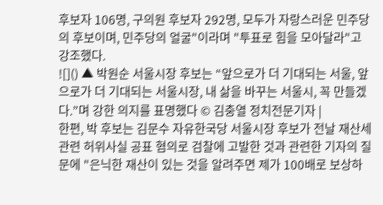후보자 106명, 구의원 후보자 292명, 모두가 자랑스러운 민주당의 후보이며, 민주당의 얼굴"이라며 "투표로 힘을 모아달라"고 강조했다.
![]() ▲ 박원순 서울시장 후보는 “앞으로가 더 기대되는 서울, 앞으로가 더 기대되는 서울시장, 내 삶을 바꾸는 서울시, 꼭 만들겠다.”며 강한 의지를 표명했다 © 김충열 정치전문기자 |
한편, 박 후보는 김문수 자유한국당 서울시장 후보가 전날 재산세 관련 허위사실 공표 혐의로 검찰에 고발한 것과 관련한 기자의 질문에 "은닉한 재산이 있는 것을 알려주면 제가 100배로 보상하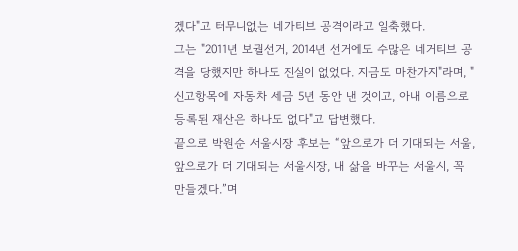겠다"고 터무니없는 네가티브 공격이라고 일축했다.
그는 "2011년 보궐선거, 2014년 선거에도 수많은 네거티브 공격을 당했지만 하나도 진실이 없었다. 지금도 마찬가지"라며, "신고항목에 자동차 세금 5년 동안 낸 것이고, 아내 이름으로 등록된 재산은 하나도 없다"고 답변했다.
끝으로 박원순 서울시장 후보는 “앞으로가 더 기대되는 서울, 앞으로가 더 기대되는 서울시장, 내 삶을 바꾸는 서울시, 꼭 만들겠다.”며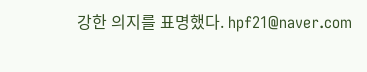강한 의지를 표명했다. hpf21@naver.com